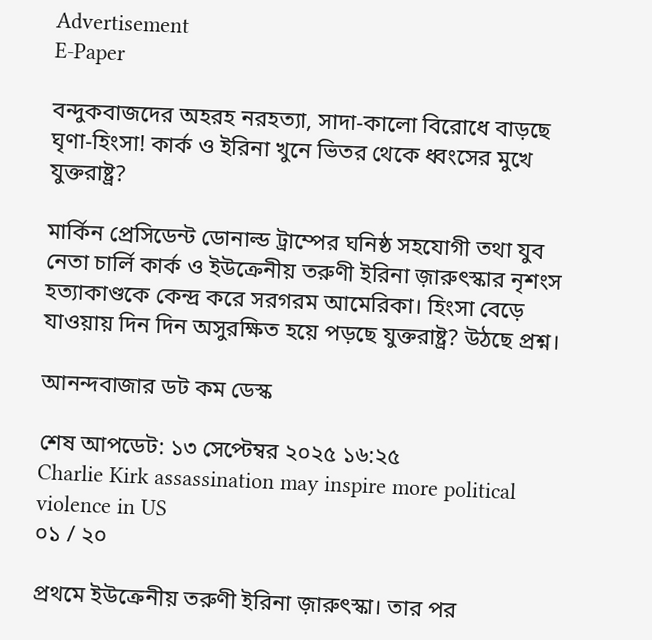Advertisement
E-Paper

বন্দুকবাজদের অহরহ নরহত্যা, সাদা-কালো বিরোধে বাড়ছে ঘৃণা-হিংসা! কার্ক ও ইরিনা খুনে ভিতর থেকে ধ্বংসের মুখে যুক্তরাষ্ট্র?

মার্কিন প্রেসিডেন্ট ডোনাল্ড ট্রাম্পের ঘনিষ্ঠ সহযোগী তথা যুব নেতা চার্লি কার্ক ও ইউক্রেনীয় তরুণী ইরিনা জ়ারুৎস্কার নৃশংস হত্যাকাণ্ডকে কেন্দ্র করে সরগরম আমেরিকা। হিংসা বেড়ে যাওয়ায় দিন দিন অসুরক্ষিত হয়ে পড়ছে যুক্তরাষ্ট্র? উঠছে প্রশ্ন।

আনন্দবাজার ডট কম ডেস্ক

শেষ আপডেট: ১৩ সেপ্টেম্বর ২০২৫ ১৬:২৫
Charlie Kirk assassination may inspire more political violence in US
০১ / ২০

প্রথমে ইউক্রেনীয় তরুণী ইরিনা জ়ারুৎস্কা। তার পর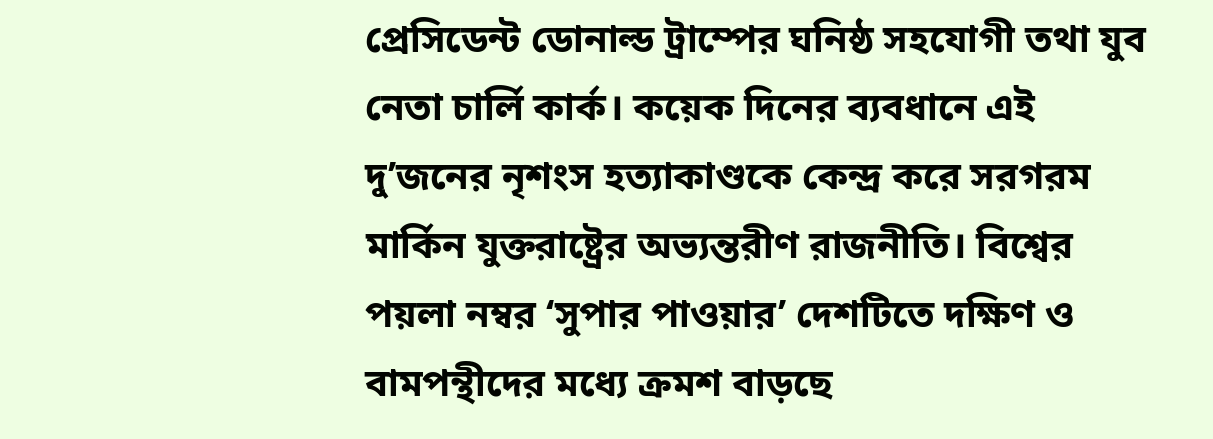প্রেসিডেন্ট ডোনাল্ড ট্রাম্পের ঘনিষ্ঠ সহযোগী তথা যুব নেতা চার্লি কার্ক। কয়েক দিনের ব্যবধানে এই দু’জনের নৃশংস হত্যাকাণ্ডকে কেন্দ্র করে সরগরম মার্কিন যুক্তরাষ্ট্রের অভ্যন্তরীণ রাজনীতি। বিশ্বের পয়লা নম্বর ‘সুপার পাওয়ার’ দেশটিতে দক্ষিণ ও বামপন্থীদের মধ্যে ক্রমশ বাড়ছে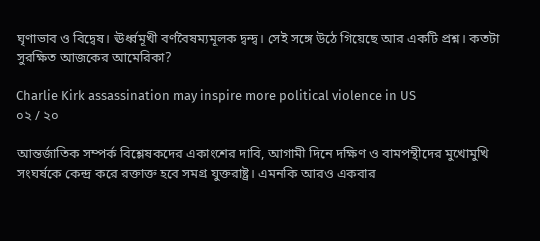ঘৃণাভাব ও বিদ্বেষ। ঊর্ধ্বমূখী বর্ণবৈষম্যমূলক দ্বন্দ্ব। সেই সঙ্গে উঠে গিয়েছে আর একটি প্রশ্ন। কতটা সুরক্ষিত আজকের আমেরিকা?

Charlie Kirk assassination may inspire more political violence in US
০২ / ২০

আন্তর্জাতিক সম্পর্ক বিশ্লেষকদের একাংশের দাবি, আগামী দিনে দক্ষিণ ও বামপন্থীদের মুখোমুখি সংঘর্ষকে কেন্দ্র করে রক্তাক্ত হবে সমগ্র যুক্তরাষ্ট্র। এমনকি আরও একবার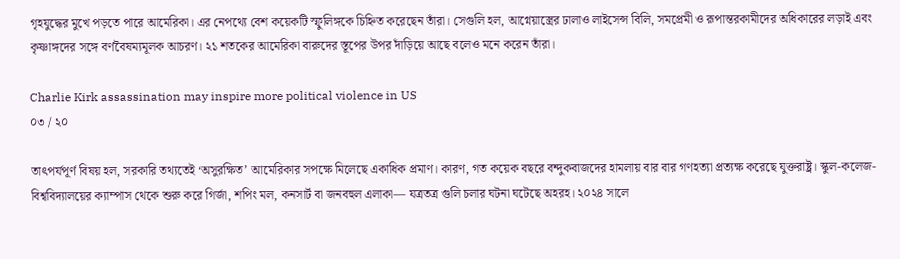গৃহযুদ্ধের মুখে পড়তে পারে আমেরিকা। এর নেপথ্যে বেশ কয়েকটি স্ফুলিঙ্গকে চিহ্নিত করেছেন তাঁরা। সেগুলি হল, আগ্নেয়াস্ত্রের ঢালাও লাইসেন্স বিলি, সমপ্রেমী ও রূপান্তরকামীদের অধিকারের লড়াই এবং কৃষ্ণাঙ্গদের সঙ্গে বর্ণবৈষম্যমূলক আচরণ। ২১ শতকের আমেরিকা বারুদের স্তূপের উপর দাঁড়িয়ে আছে বলেও মনে করেন তাঁরা।

Charlie Kirk assassination may inspire more political violence in US
০৩ / ২০

তাৎপর্যপূর্ণ বিষয় হল, সরকারি তথ্যতেই ‘অসুরক্ষিত’ আমেরিকার সপক্ষে মিলেছে একাধিক প্রমাণ। কারণ, গত কয়েক বছরে বন্দুকবাজদের হামলায় বার বার গণহত্যা প্রত্যক্ষ করেছে যুক্তরাষ্ট্র। স্কুল-কলেজ-বিশ্ববিদ্যালয়ের ক্যাম্পাস থেকে শুরু করে গির্জা, শপিং মল, কনসার্ট বা জনবহুল এলাকা— যত্রতত্র গুলি চলার ঘটনা ঘটেছে অহরহ। ২০২৪ সালে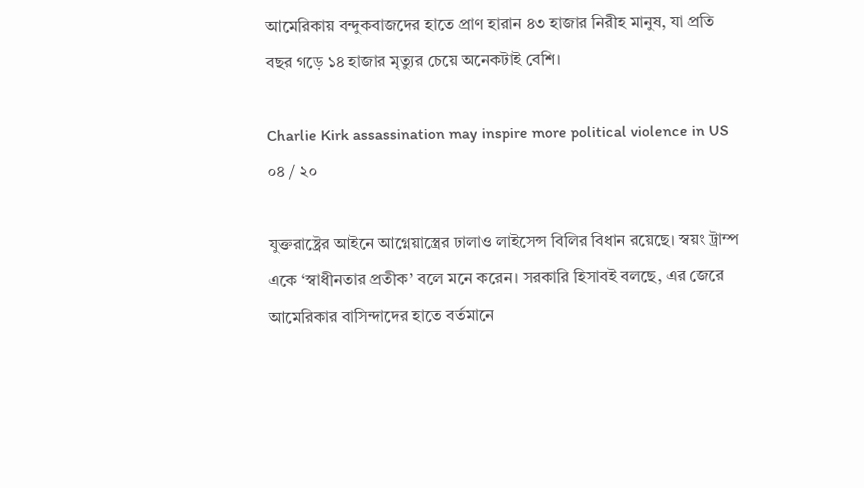আমেরিকায় বন্দুকবাজদের হাতে প্রাণ হারান ৪৩ হাজার নিরীহ মানুষ, যা প্রতি বছর গড়ে ১৪ হাজার মৃত্যুর চেয়ে অনেকটাই বেশি।

Charlie Kirk assassination may inspire more political violence in US
০৪ / ২০

যুক্তরাষ্ট্রের আইনে আগ্নেয়াস্ত্রের ঢালাও লাইসেন্স বিলির বিধান রয়েছে। স্বয়ং ট্রাম্প একে ‘স্বাধীনতার প্রতীক’ বলে মনে করেন। সরকারি হিসাবই বলছে, এর জেরে আমেরিকার বাসিন্দাদের হাতে বর্তমানে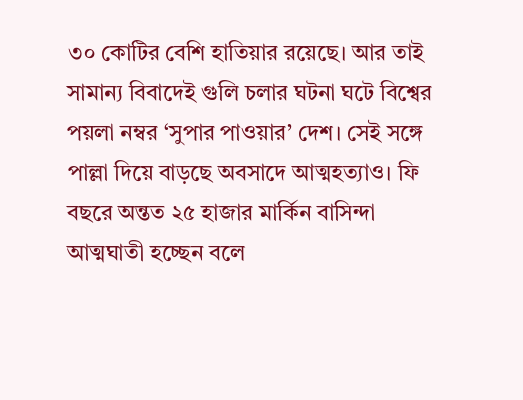৩০ কোটির বেশি হাতিয়ার রয়েছে। আর তাই সামান্য বিবাদেই গুলি চলার ঘটনা ঘটে বিশ্বের পয়লা নম্বর ‘সুপার পাওয়ার’ দেশ। সেই সঙ্গে পাল্লা দিয়ে বাড়ছে অবসাদে আত্মহত্যাও। ফি বছরে অন্তত ২৫ হাজার মার্কিন বাসিন্দা আত্মঘাতী হচ্ছেন বলে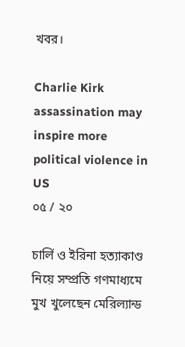খবর।

Charlie Kirk assassination may inspire more political violence in US
০৫ / ২০

চার্লি ও ইরিনা হত্যাকাণ্ড নিয়ে সম্প্রতি গণমাধ্যমে মুখ খুলেছেন মেরিল্যান্ড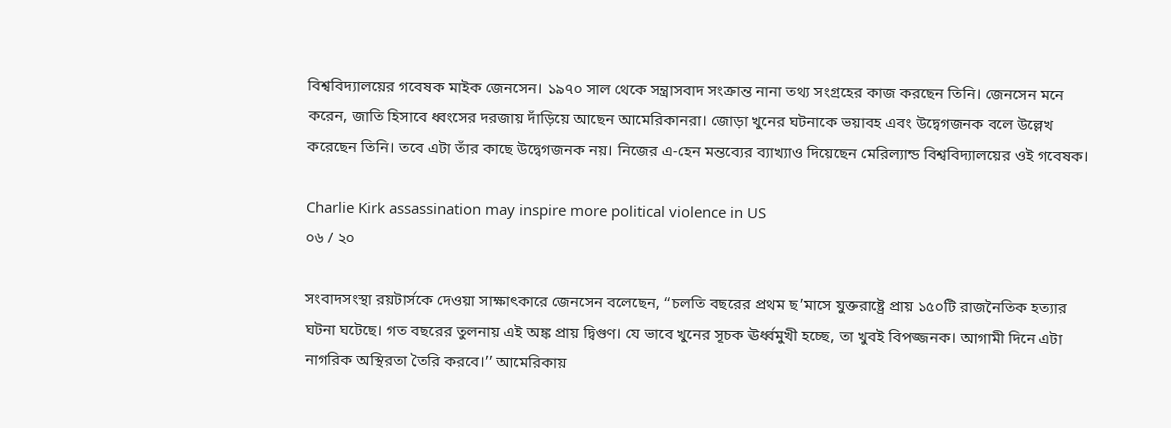বিশ্ববিদ্যালয়ের গবেষক মাইক জেনসেন। ১৯৭০ সাল থেকে সন্ত্রাসবাদ সংক্রান্ত নানা তথ্য সংগ্রহের কাজ করছেন তিনি। জেনসেন মনে করেন, জাতি হিসাবে ধ্বংসের দরজায় দাঁড়িয়ে আছেন আমেরিকানরা। জোড়া খুনের ঘটনাকে ভয়াবহ এবং উদ্বেগজনক বলে উল্লেখ করেছেন তিনি। তবে এটা তাঁর কাছে উদ্বেগজনক নয়। নিজের এ-হেন মন্তব্যের ব্যাখ্যাও দিয়েছেন মেরিল্যান্ড বিশ্ববিদ্যালয়ের ওই গবেষক।

Charlie Kirk assassination may inspire more political violence in US
০৬ / ২০

সংবাদসংস্থা রয়টার্সকে দেওয়া সাক্ষাৎকারে জেনসেন বলেছেন, ‘‘চলতি বছরের প্রথম ছ’মাসে যুক্তরাষ্ট্রে প্রায় ১৫০টি রাজনৈতিক হত্যার ঘটনা ঘটেছে। গত বছরের তুলনায় এই অঙ্ক প্রায় দ্বিগুণ। যে ভাবে খুনের সূচক ঊর্ধ্বমুখী হচ্ছে, তা খুবই বিপজ্জনক। আগামী দিনে এটা নাগরিক অস্থিরতা তৈরি করবে।’’ আমেরিকায়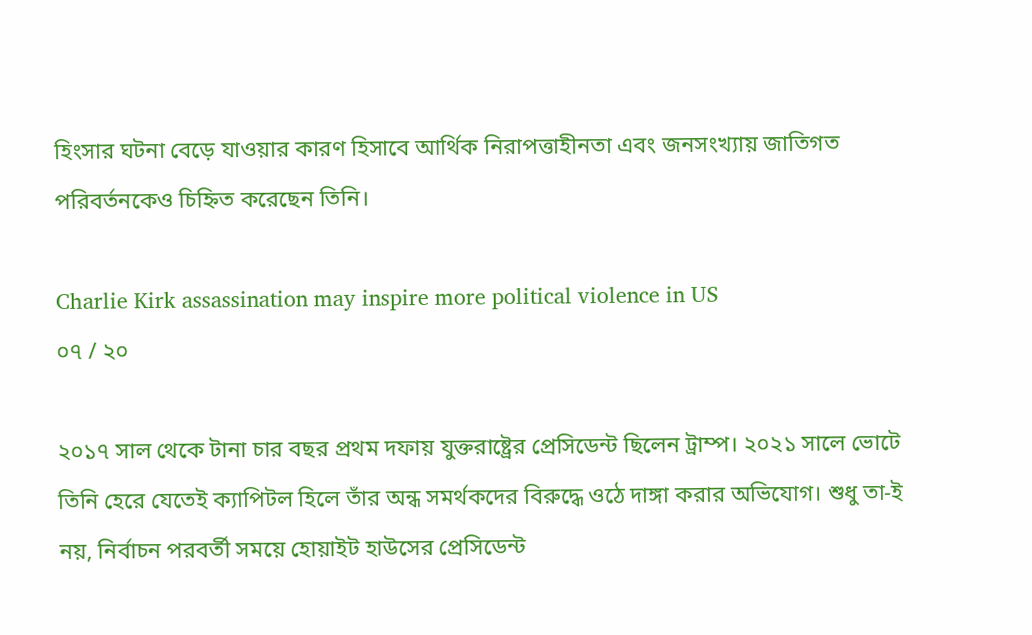হিংসার ঘটনা বেড়ে যাওয়ার কারণ হিসাবে আর্থিক নিরাপত্তাহীনতা এবং জনসংখ্যায় জাতিগত পরিবর্তনকেও চিহ্নিত করেছেন তিনি।

Charlie Kirk assassination may inspire more political violence in US
০৭ / ২০

২০১৭ সাল থেকে টানা চার বছর প্রথম দফায় যুক্তরাষ্ট্রের প্রেসিডেন্ট ছিলেন ট্রাম্প। ২০২১ সালে ভোটে তিনি হেরে যেতেই ক্যাপিটল হিলে তাঁর অন্ধ সমর্থকদের বিরুদ্ধে ওঠে দাঙ্গা করার অভিযোগ। শুধু তা-ই নয়, নির্বাচন পরবর্তী সময়ে হোয়াইট হাউসের প্রেসিডেন্ট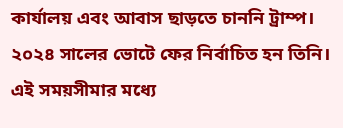কার্যালয় এবং আবাস ছাড়তে চাননি ট্রাম্প। ২০২৪ সালের ভোটে ফের নির্বাচিত হন তিনি। এই সময়সীমার মধ্যে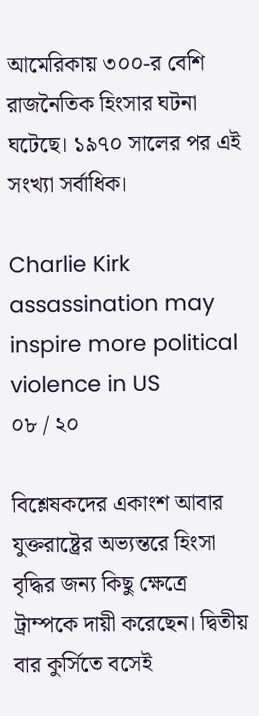আমেরিকায় ৩০০-র বেশি রাজনৈতিক হিংসার ঘটনা ঘটেছে। ১৯৭০ সালের পর এই সংখ্যা সর্বাধিক।

Charlie Kirk assassination may inspire more political violence in US
০৮ / ২০

বিশ্লেষকদের একাংশ আবার যুক্তরাষ্ট্রের অভ্যন্তরে হিংসা বৃদ্ধির জন্য কিছু ক্ষেত্রে ট্রাম্পকে দায়ী করেছেন। দ্বিতীয় বার কুর্সিতে বসেই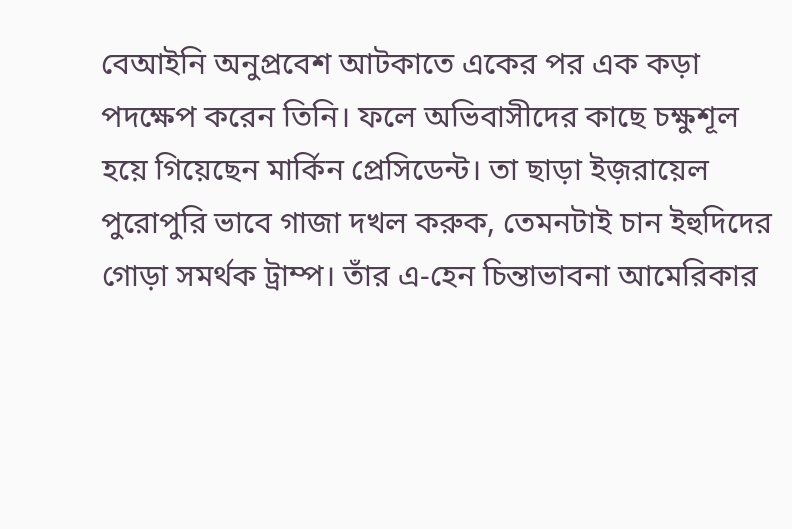বেআইনি অনুপ্রবেশ আটকাতে একের পর এক কড়া পদক্ষেপ করেন তিনি। ফলে অভিবাসীদের কাছে চক্ষুশূল হয়ে গিয়েছেন মার্কিন প্রেসিডেন্ট। তা ছাড়া ইজ়রায়েল পুরোপুরি ভাবে গাজা দখল করুক, তেমনটাই চান ইহুদিদের গোড়া সমর্থক ট্রাম্প। তাঁর এ-হেন চিন্তাভাবনা আমেরিকার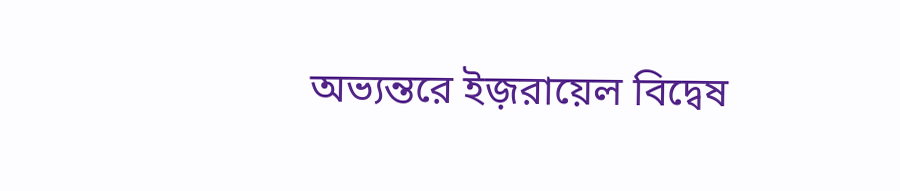অভ্যন্তরে ইজ়রায়েল বিদ্বেষ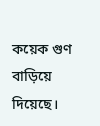কয়েক গুণ বাড়িয়ে দিয়েছে।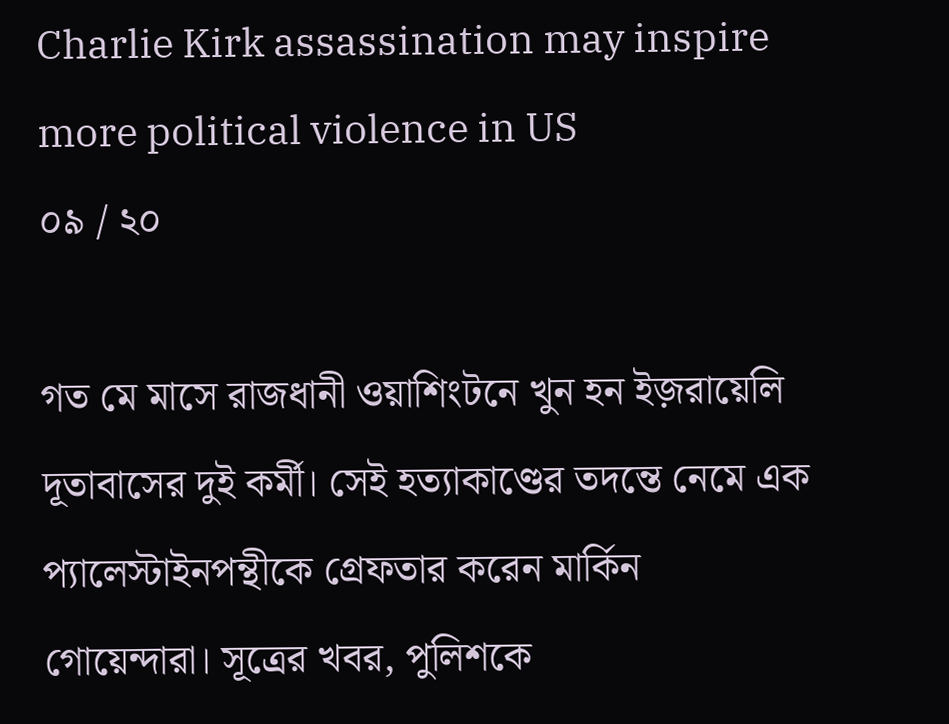Charlie Kirk assassination may inspire more political violence in US
০৯ / ২০

গত মে মাসে রাজধানী ওয়াশিংটনে খুন হন ইজ়রায়েলি দূতাবাসের দুই কর্মী। সেই হত্যাকাণ্ডের তদন্তে নেমে এক প্যালেস্টাইনপন্থীকে গ্রেফতার করেন মার্কিন গোয়েন্দারা। সূত্রের খবর, পুলিশকে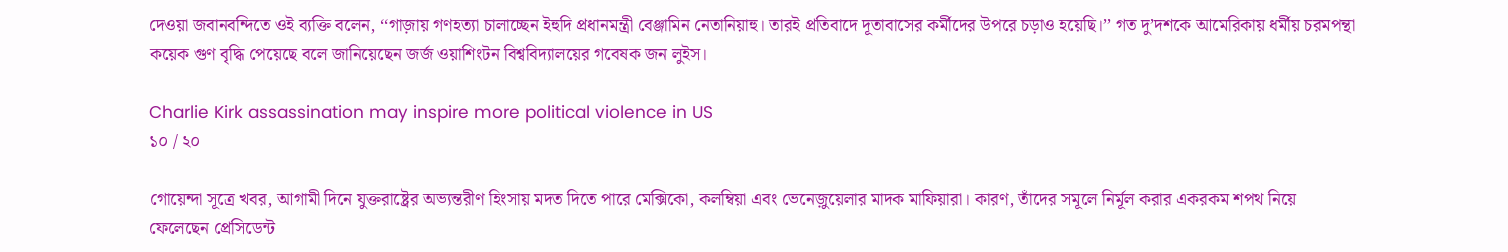দেওয়া জবানবন্দিতে ওই ব্যক্তি বলেন, ‘‘গাজ়ায় গণহত্যা চালাচ্ছেন ইহুদি প্রধানমন্ত্রী বেঞ্জামিন নেতানিয়াহু। তারই প্রতিবাদে দূতাবাসের কর্মীদের উপরে চড়াও হয়েছি।’’ গত দু’দশকে আমেরিকায় ধর্মীয় চরমপন্থা কয়েক গুণ বৃদ্ধি পেয়েছে বলে জানিয়েছেন জর্জ ওয়াশিংটন বিশ্ববিদ্যালয়ের গবেষক জন লুইস।

Charlie Kirk assassination may inspire more political violence in US
১০ / ২০

গোয়েন্দা সূত্রে খবর, আগামী দিনে যুক্তরাষ্ট্রের অভ্যন্তরীণ হিংসায় মদত দিতে পারে মেক্সিকো, কলম্বিয়া এবং ভেনেজ়ুয়েলার মাদক মাফিয়ারা। কারণ, তাঁদের সমূলে নির্মূল করার একরকম শপথ নিয়ে ফেলেছেন প্রেসিডেন্ট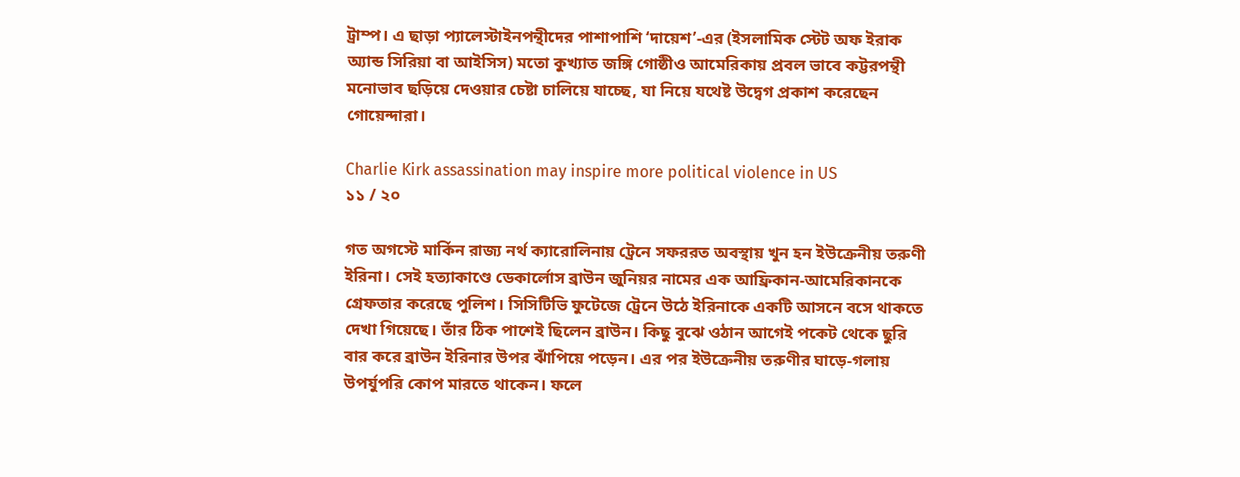ট্রাম্প। এ ছাড়া প্যালেস্টাইনপন্থীদের পাশাপাশি ‘দায়েশ’-এর (ইসলামিক স্টেট অফ ইরাক অ্যান্ড সিরিয়া বা আইসিস) মতো কুখ্যাত জঙ্গি গোষ্ঠীও আমেরিকায় প্রবল ভাবে কট্টরপন্থী মনোভাব ছড়িয়ে দেওয়ার চেষ্টা চালিয়ে যাচ্ছে, যা নিয়ে যথেষ্ট উদ্বেগ প্রকাশ করেছেন গোয়েন্দারা।

Charlie Kirk assassination may inspire more political violence in US
১১ / ২০

গত অগস্টে মার্কিন রাজ্য নর্থ ক্যারোলিনায় ট্রেনে সফররত অবস্থায় খুন হন ইউক্রেনীয় তরুণী ইরিনা। সেই হত্যাকাণ্ডে ডেকার্লোস ব্রাউন জুনিয়র নামের এক আফ্রিকান-আমেরিকানকে গ্রেফতার করেছে পুলিশ। সিসিটিভি ফুটেজে ট্রেনে উঠে ইরিনাকে একটি আসনে বসে থাকতে দেখা গিয়েছে। তাঁর ঠিক পাশেই ছিলেন ব্রাউন। কিছু বুঝে ওঠান আগেই পকেট থেকে ছুরি বার করে ব্রাউন ইরিনার উপর ঝাঁপিয়ে পড়েন। এর পর ইউক্রেনীয় তরুণীর ঘাড়ে-গলায় উপর্যুপরি কোপ মারতে থাকেন। ফলে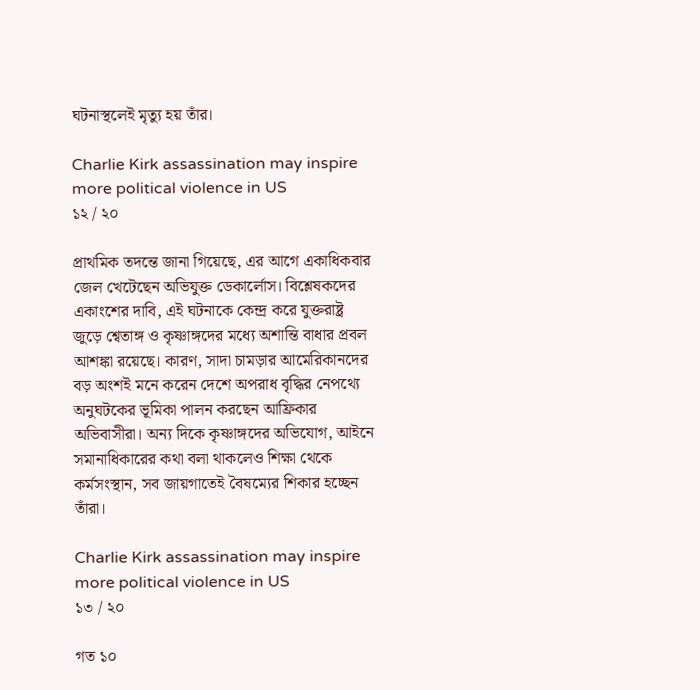ঘটনাস্থলেই মৃত্যু হয় তাঁর।

Charlie Kirk assassination may inspire more political violence in US
১২ / ২০

প্রাথমিক তদন্তে জানা গিয়েছে, এর আগে একাধিকবার জেল খেটেছেন অভিযুক্ত ডেকার্লোস। বিশ্লেষকদের একাংশের দাবি, এই ঘটনাকে কেন্দ্র করে যুক্তরাষ্ট্র জুড়ে শ্বেতাঙ্গ ও কৃষ্ণাঙ্গদের মধ্যে অশান্তি বাধার প্রবল আশঙ্কা রয়েছে। কারণ, সাদা চামড়ার আমেরিকানদের বড় অংশই মনে করেন দেশে অপরাধ বৃদ্ধির নেপথ্যে অনুঘটকের ভূমিকা পালন করছেন আফ্রিকার অভিবাসীরা। অন্য দিকে কৃষ্ণাঙ্গদের অভিযোগ, আইনে সমানাধিকারের কথা বলা থাকলেও শিক্ষা থেকে কর্মসংস্থান, সব জায়গাতেই বৈষম্যের শিকার হচ্ছেন তাঁরা।

Charlie Kirk assassination may inspire more political violence in US
১৩ / ২০

গত ১০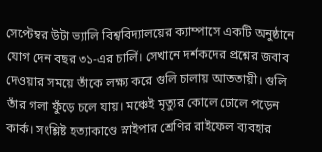সেপ্টেম্বর উটা ভ্যালি বিশ্ববিদ্যালয়ের ক্যাম্পাসে একটি অনুষ্ঠানে যোগ দেন বছর ৩১-এর চার্লি। সেখানে দর্শকদের প্রশ্নের জবাব দেওয়ার সময়ে তাঁকে লক্ষ্য করে গুলি চালায় আততায়ী। গুলি তাঁর গলা ফুঁড়ে চলে যায়। মঞ্চেই মৃত্যুর কোলে ঢোলে পড়েন কার্ক। সংশ্লিষ্ট হত্যাকাণ্ডে স্নাইপার শ্রেণির রাইফেল ব্যবহার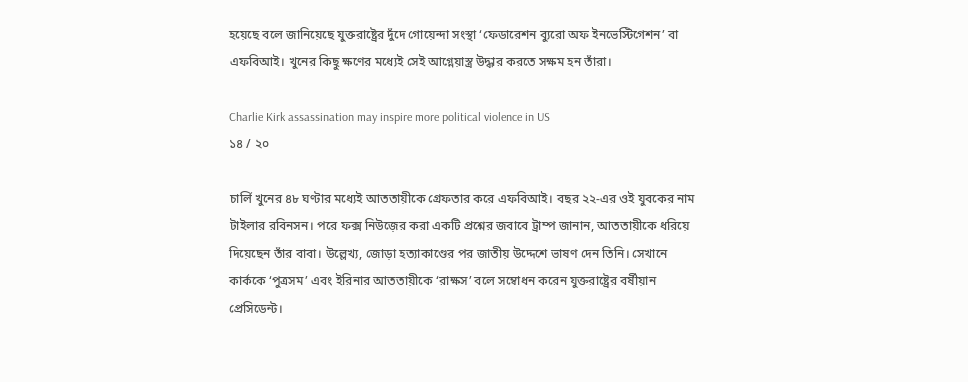হয়েছে বলে জানিয়েছে যুক্তরাষ্ট্রের দুঁদে গোয়েন্দা সংস্থা ‘ফেডারেশন ব্যুরো অফ ইনভেস্টিগেশন’ বা এফবিআই। খুনের কিছু ক্ষণের মধ্যেই সেই আগ্নেয়াস্ত্র উদ্ধার করতে সক্ষম হন তাঁরা।

Charlie Kirk assassination may inspire more political violence in US
১৪ / ২০

চার্লি খুনের ৪৮ ঘণ্টার মধ্যেই আততায়ীকে গ্রেফতার করে এফবিআই। বছর ২২-এর ওই যুবকের নাম টাইলার রবিনসন। পরে ফক্স নিউজ়ের করা একটি প্রশ্নের জবাবে ট্রাম্প জানান, আততায়ীকে ধরিয়ে দিয়েছেন তাঁর বাবা। উল্লেখ্য, জোড়া হত্যাকাণ্ডের পর জাতীয় উদ্দেশে ভাষণ দেন তিনি। সেখানে কার্ককে ‘পুত্রসম’ এবং ইরিনার আততায়ীকে ‘রাক্ষস’ বলে সম্বোধন করেন যুক্তরাষ্ট্রের বর্ষীয়ান প্রেসিডেন্ট।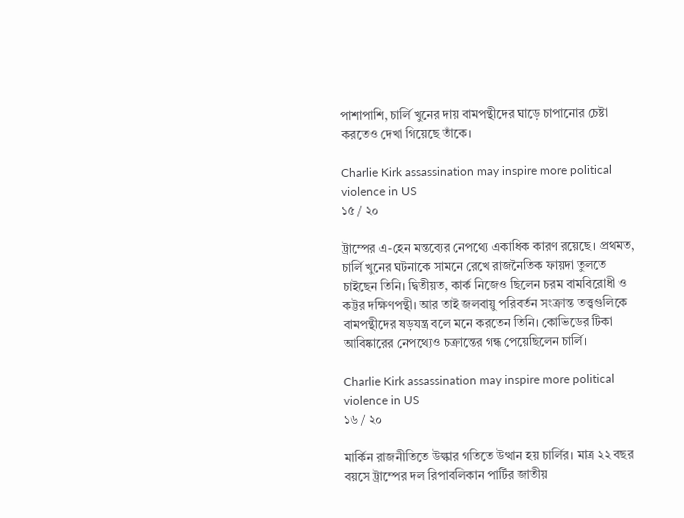পাশাপাশি, চার্লি খুনের দায় বামপন্থীদের ঘাড়ে চাপানোর চেষ্টা করতেও দেখা গিয়েছে তাঁকে।

Charlie Kirk assassination may inspire more political violence in US
১৫ / ২০

ট্রাম্পের এ-হেন মন্তব্যের নেপথ্যে একাধিক কারণ রয়েছে। প্রথমত, চার্লি খুনের ঘটনাকে সামনে রেখে রাজনৈতিক ফায়দা তুলতে চাইছেন তিনি। দ্বিতীয়ত, কার্ক নিজেও ছিলেন চরম বামবিরোধী ও কট্টর দক্ষিণপন্থী। আর তাই জলবায়ু পরিবর্তন সংক্রান্ত তত্ত্বগুলিকে বামপন্থীদের ষড়যন্ত্র বলে মনে করতেন তিনি। কোভিডের টিকা আবিষ্কারের নেপথ্যেও চক্রান্তের গন্ধ পেয়েছিলেন চার্লি।

Charlie Kirk assassination may inspire more political violence in US
১৬ / ২০

মার্কিন রাজনীতিতে উল্কার গতিতে উত্থান হয় চার্লির। মাত্র ২২ বছর বয়সে ট্রাম্পের দল রিপাবলিকান পার্টির জাতীয়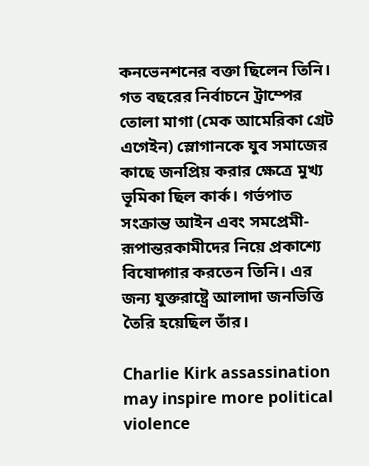কনভেনশনের বক্তা ছিলেন তিনি। গত বছরের নির্বাচনে ট্রাম্পের তোলা মাগা (মেক আমেরিকা গ্রেট এগেইন) স্লোগানকে যুব সমাজের কাছে জনপ্রিয় করার ক্ষেত্রে মুখ্য ভূমিকা ছিল কার্ক। গর্ভপাত সংক্রান্ত আইন এবং সমপ্রেমী-রূপান্তরকামীদের নিয়ে প্রকাশ্যে বিষোদ্গার করতেন তিনি। এর জন্য যুক্তরাষ্ট্রে আলাদা জনভিত্তি তৈরি হয়েছিল তাঁর।

Charlie Kirk assassination may inspire more political violence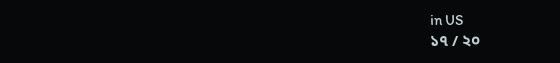in US
১৭ / ২০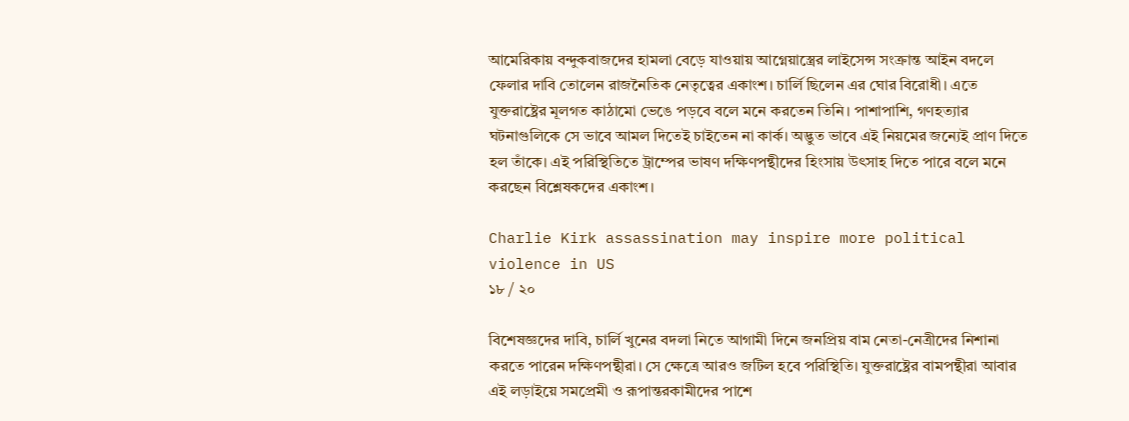আমেরিকায় বন্দুকবাজদের হামলা বেড়ে যাওয়ায় আগ্নেয়াস্ত্রের লাইসেন্স সংক্রান্ত আইন বদলে ফেলার দাবি তোলেন রাজনৈতিক নেতৃত্বের একাংশ। চার্লি ছিলেন এর ঘোর বিরোধী। এতে যুক্তরাষ্ট্রের মূলগত কাঠামো ভেঙে পড়বে বলে মনে করতেন তিনি। পাশাপাশি, গণহত্যার ঘটনাগুলিকে সে ভাবে আমল দিতেই চাইতেন না কার্ক। অদ্ভুত ভাবে এই নিয়মের জন্যেই প্রাণ দিতে হল তাঁকে। এই পরিস্থিতিতে ট্রাম্পের ভাষণ দক্ষিণপন্থীদের হিংসায় উৎসাহ দিতে পারে বলে মনে করছেন বিশ্লেষকদের একাংশ।

Charlie Kirk assassination may inspire more political violence in US
১৮ / ২০

বিশেষজ্ঞদের দাবি, চার্লি খুনের বদলা নিতে আগামী দিনে জনপ্রিয় বাম নেতা-নেত্রীদের নিশানা করতে পারেন দক্ষিণপন্থীরা। সে ক্ষেত্রে আরও জটিল হবে পরিস্থিতি। যুক্তরাষ্ট্রের বামপন্থীরা আবার এই লড়াইয়ে সমপ্রেমী ও রূপান্তরকামীদের পাশে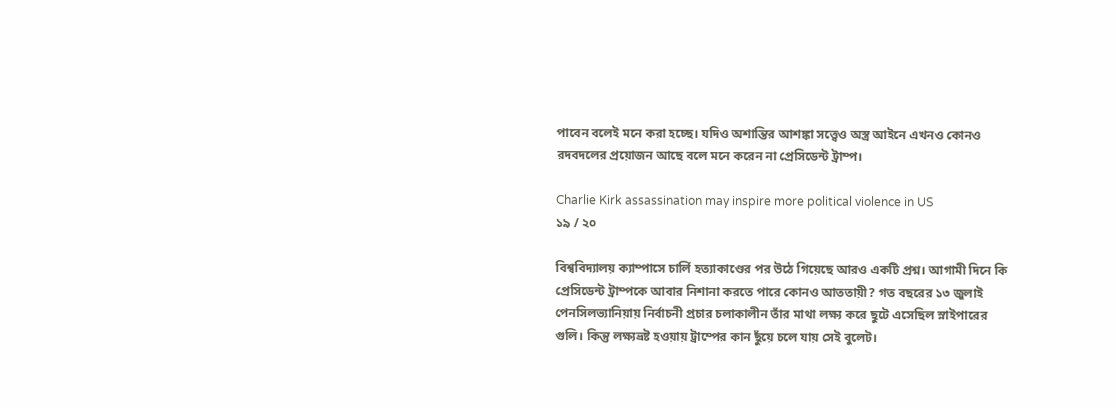পাবেন বলেই মনে করা হচ্ছে। যদিও অশান্তির আশঙ্কা সত্ত্বেও অস্ত্র আইনে এখনও কোনও রদবদলের প্রয়োজন আছে বলে মনে করেন না প্রেসিডেন্ট ট্রাম্প।

Charlie Kirk assassination may inspire more political violence in US
১৯ / ২০

বিশ্ববিদ্যালয় ক্যাম্পাসে চার্লি হত্যাকাণ্ডের পর উঠে গিয়েছে আরও একটি প্রশ্ন। আগামী দিনে কি প্রেসিডেন্ট ট্রাম্পকে আবার নিশানা করতে পারে কোনও আততায়ী? গত বছরের ১৩ জুলাই পেনসিলভ্যানিয়ায় নির্বাচনী প্রচার চলাকালীন তাঁর মাথা লক্ষ্য করে ছুটে এসেছিল স্নাইপারের গুলি। কিন্তু লক্ষ্যভ্রষ্ট হওয়ায় ট্রাম্পের কান ছুঁয়ে চলে যায় সেই বুলেট।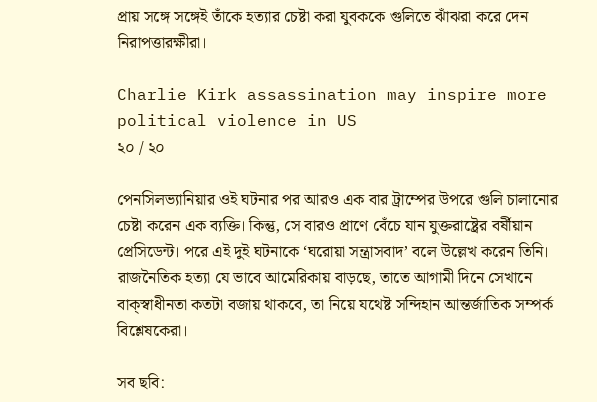প্রায় সঙ্গে সঙ্গেই তাঁকে হত্যার চেষ্টা করা যুবককে গুলিতে ঝাঁঝরা করে দেন নিরাপত্তারক্ষীরা।

Charlie Kirk assassination may inspire more political violence in US
২০ / ২০

পেনসিলভ্যানিয়ার ওই ঘটনার পর আরও এক বার ট্রাম্পের উপরে গুলি চালানোর চেষ্টা করেন এক ব্যক্তি। কিন্তু, সে বারও প্রাণে বেঁচে যান যুক্তরাষ্ট্রের বর্ষীয়ান প্রেসিডেন্ট। পরে এই দুই ঘটনাকে ‘ঘরোয়া সন্ত্রাসবাদ’ বলে উল্লেখ করেন তিনি। রাজনৈতিক হত্যা যে ভাবে আমেরিকায় বাড়ছে, তাতে আগামী দিনে সেখানে বাক্‌স্বাধীনতা কতটা বজায় থাকবে, তা নিয়ে যথেষ্ট সন্দিহান আন্তর্জাতিক সম্পর্ক বিশ্লেষকেরা।

সব ছবি: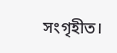সংগৃহীত।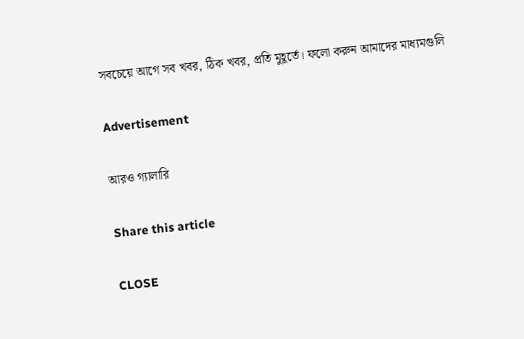সবচেয়ে আগে সব খবর, ঠিক খবর, প্রতি মুহূর্তে। ফলো করুন আমাদের মাধ্যমগুলি

Advertisement

আরও গ্যালারি

Share this article

CLOSE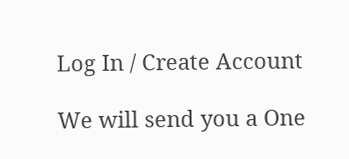Log In / Create Account

We will send you a One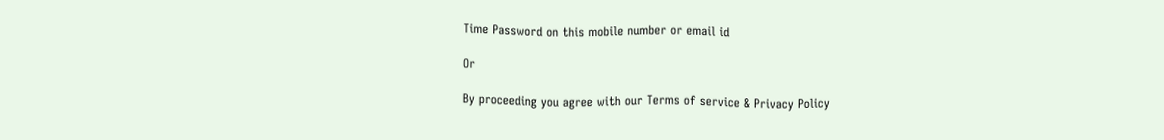Time Password on this mobile number or email id

Or

By proceeding you agree with our Terms of service & Privacy Policy